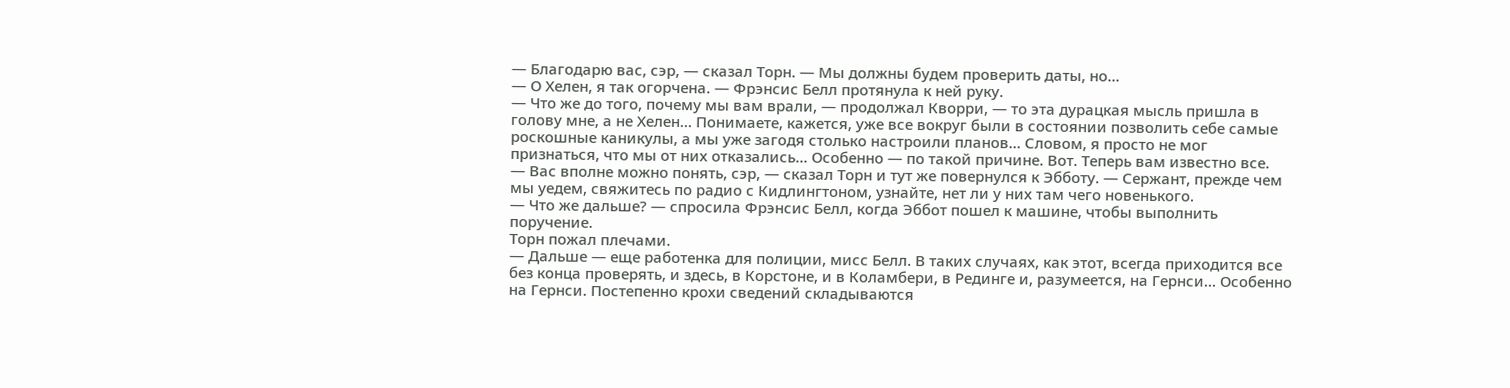— Благодарю вас, сэр, — сказал Торн. — Мы должны будем проверить даты, но…
— О Хелен, я так огорчена. — Фрэнсис Белл протянула к ней руку.
— Что же до того, почему мы вам врали, — продолжал Кворри, — то эта дурацкая мысль пришла в голову мне, а не Хелен… Понимаете, кажется, уже все вокруг были в состоянии позволить себе самые роскошные каникулы, а мы уже загодя столько настроили планов… Словом, я просто не мог признаться, что мы от них отказались… Особенно — по такой причине. Вот. Теперь вам известно все.
— Вас вполне можно понять, сэр, — сказал Торн и тут же повернулся к Эбботу. — Сержант, прежде чем мы уедем, свяжитесь по радио с Кидлингтоном, узнайте, нет ли у них там чего новенького.
— Что же дальше? — спросила Фрэнсис Белл, когда Эббот пошел к машине, чтобы выполнить поручение.
Торн пожал плечами.
— Дальше — еще работенка для полиции, мисс Белл. В таких случаях, как этот, всегда приходится все без конца проверять, и здесь, в Корстоне, и в Коламбери, в Рединге и, разумеется, на Гернси… Особенно на Гернси. Постепенно крохи сведений складываются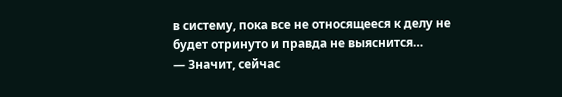в систему, пока все не относящееся к делу не будет отринуто и правда не выяснится…
— Значит, сейчас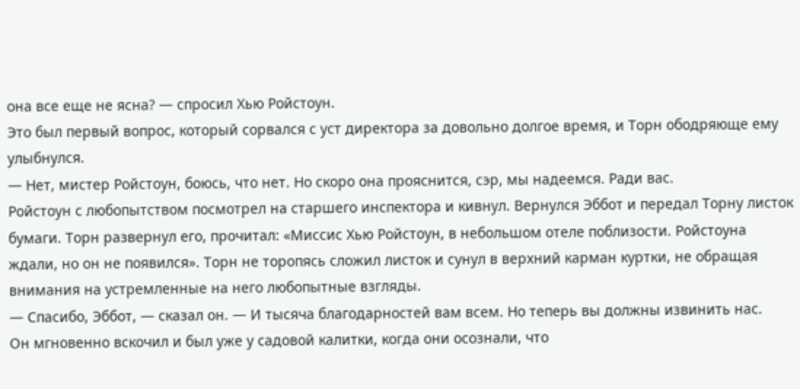она все еще не ясна? — спросил Хью Ройстоун.
Это был первый вопрос, который сорвался с уст директора за довольно долгое время, и Торн ободряюще ему улыбнулся.
— Нет, мистер Ройстоун, боюсь, что нет. Но скоро она прояснится, сэр, мы надеемся. Ради вас.
Ройстоун с любопытством посмотрел на старшего инспектора и кивнул. Вернулся Эббот и передал Торну листок бумаги. Торн развернул его, прочитал: «Миссис Хью Ройстоун, в небольшом отеле поблизости. Ройстоуна ждали, но он не появился». Торн не торопясь сложил листок и сунул в верхний карман куртки, не обращая внимания на устремленные на него любопытные взгляды.
— Спасибо, Эббот, — сказал он. — И тысяча благодарностей вам всем. Но теперь вы должны извинить нас.
Он мгновенно вскочил и был уже у садовой калитки, когда они осознали, что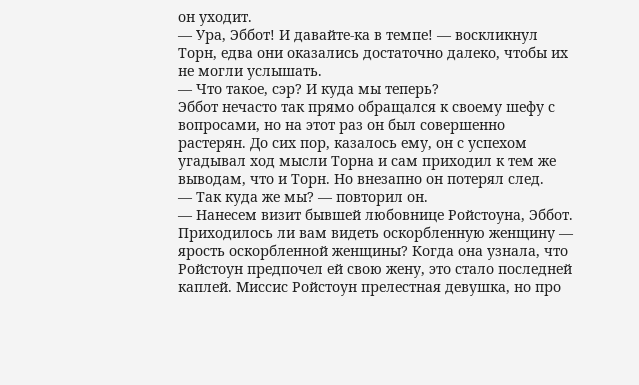он уходит.
— Ура, Эббот! И давайте-ка в темпе! — воскликнул Торн, едва они оказались достаточно далеко, чтобы их не могли услышать.
— Что такое, сэр? И куда мы теперь?
Эббот нечасто так прямо обращался к своему шефу с вопросами, но на этот раз он был совершенно растерян. До сих пор, казалось ему, он с успехом угадывал ход мысли Торна и сам приходил к тем же выводам, что и Торн. Но внезапно он потерял след.
— Так куда же мы? — повторил он.
— Нанесем визит бывшей любовнице Ройстоуна, Эббот. Приходилось ли вам видеть оскорбленную женщину — ярость оскорбленной женщины? Когда она узнала, что Ройстоун предпочел ей свою жену, это стало последней каплей. Миссис Ройстоун прелестная девушка, но про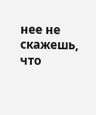нее не скажешь, что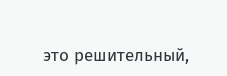это решительный,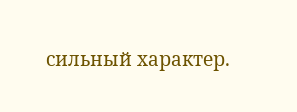сильный характер.